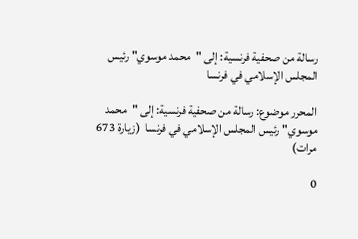رسالة من صحفية فرنسية: إلى "محمد موسوي" رئيس المجلس الإسلامي في فرنسا

المحرر موضوع: رسالة من صحفية فرنسية: إلى "محمد موسوي" رئيس المجلس الإسلامي في فرنسا  (زيارة 673 مرات)

0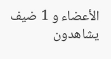الأعضاء و 1 ضيف يشاهدون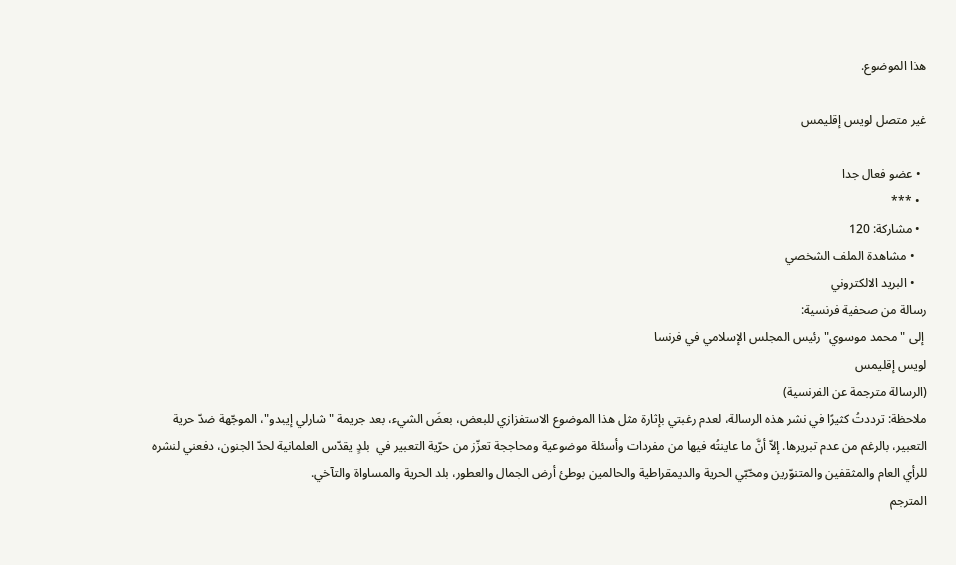هذا الموضوع.

غير متصل لويس إقليمس

  • عضو فعال جدا
  • ***
  • مشاركة: 120
    • مشاهدة الملف الشخصي
    • البريد الالكتروني
رسالة من صحفية فرنسية:
 إلى "محمد موسوي" رئيس المجلس الإسلامي في فرنسا
لويس إقليمس
(الرسالة مترجمة عن الفرنسية)
ملاحظة: ترددتُ كثيرًا في نشر هذه الرسالة، لعدم رغبتي بإثارة مثل هذا الموضوع الاستفزازي للبعض، بعضَ الشيء، بعد جريمة "شارلي إيبدو"، الموجّهة ضدّ حرية التعبير، بالرغم من عدم تبريرها. إلاّ أنَّ ما عاينتُه فيها من مفردات وأسئلة موضوعية ومحاججة تعزّز من حرّية التعبير في  بلدٍ يقدّس العلمانية لحدّ الجنون، دفعني لنشره للرأي العام والمثقفين والمتنوّرين ومحّبّي الحرية والديمقراطية والحالمين بوطئ أرض الجمال والعطور، بلد الحرية والمساواة والتآخي.
المترجم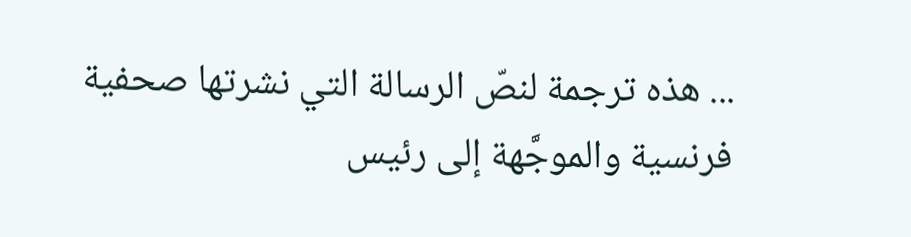... هذه ترجمة لنصّ الرسالة التي نشرتها صحفية فرنسية والموجَّهة إلى رئيس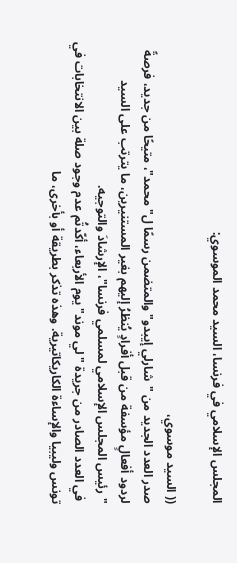المجلس الإسلامي في فرنسا، السيد محمد الموسوي:

(( السيد موسوي،
صدر العدد الجديد من "شارلي إيبدو" والمتضمن رسمًا ل"محمد"، متيحًا من جديد، فرصةً لردود أفعالٍ مؤسفة من قبل أفرادٍ يُنظرُ إليهم بغير المستنيرين، ما يترتب على السيد "رئيس المجلس الإسلامي لمسلمي فرنسا"، الإرشادَ والتوجيه.
 في العدد الصادر من جريدة "لي موند" يوم الأربعاء، أكّدتُم عدم وجود صلة بين الانتخابات في تونس وليبيا والإساءة الكاريكاتيرية. وهذه تذكر بطريقة أو بأخرى، ما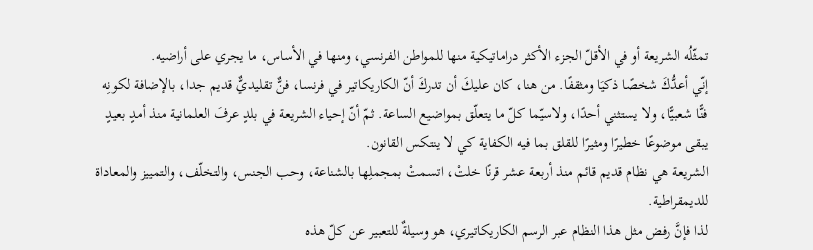تمثّلُه الشريعة أو في الأقلّ الجزء الأكثر دراماتيكية منها للمواطن الفرنسي، ومنها في الأساس، ما يجري على أراضيه.
إنّي أعدُّكَ شخصًا ذكيَا ومثقفًا. من هنا، كان عليكَ أن تدركَ أنّ الكاريكاتير في فرنسا، فنٌّ تقليديٌّ قديم جدا، بالإضافة لكونِه فنًّا شعبيًّا، ولا يستثني أحدًا، ولاسيّما كلّ ما يتعلّق بمواضيع الساعة. ثمّ أنّ إحياء الشريعة في بلدٍ عرفَ العلمانية منذ أمدٍ بعيدٍ يبقى موضوعًا خطيرًا ومثيرًا للقلق بما فيه الكفاية كي لا ينتكس القانون.
الشريعة هي نظام قديم قائم منذ أربعة عشر قرنًا خلتْ، اتسمتْ بمجملِها بالشناعة، وحب الجنس، والتخلّف، والتمييز والمعاداة للديمقراطية.
لذا فإنَّ رفض مثل هذا النظام عبر الرسم الكاريكاتيري، هو وسيلةٌ للتعبير عن كلّ هذه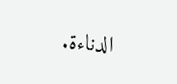الدناءة.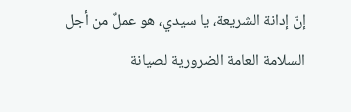إنّ إدانة الشريعة، يا سيدي، هو عملٌ من أجل السلامة العامة الضرورية لصيانة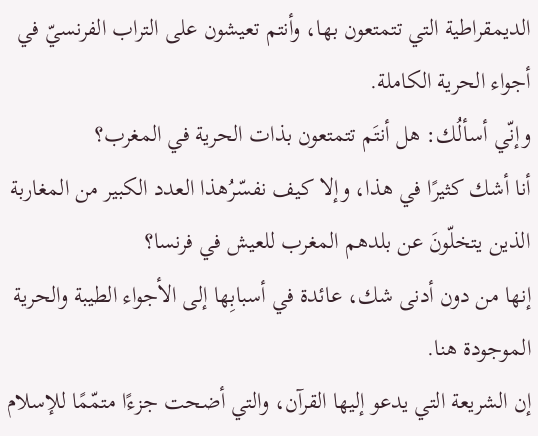الديمقراطية التي تتمتعون بها، وأنتم تعيشون على التراب الفرنسيّ في أجواء الحرية الكاملة.
وإنّي أسألُك: هل أنتَم تتمتعون بذات الحرية في المغرب؟
أنا أشك كثيرًا في هذا، وإلا كيف نفسّرُهذا العدد الكبير من المغاربة الذين يتخلّونَ عن بلدهم المغرب للعيش في فرنسا؟
إنها من دون أدنى شك، عائدة في أسبابِها إلى الأجواء الطيبة والحرية الموجودة هنا.
إن الشريعة التي يدعو إليها القرآن، والتي أضحت جزءًا متمّمًا للإسلام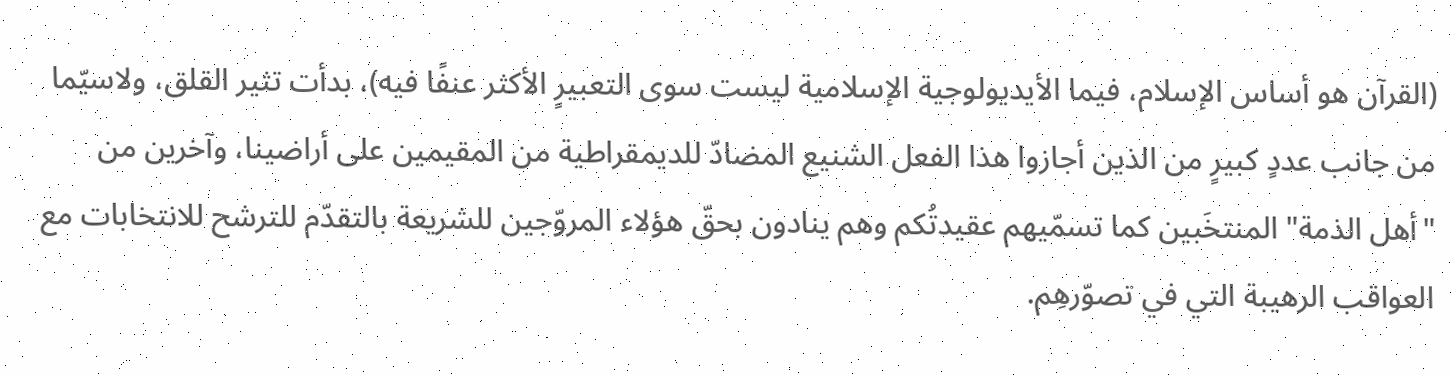(القرآن هو أساس الإسلام، فيما الأيديولوجية الإسلامية ليست سوى التعبيرٍ الأكثر عنفًا فيه)، بدأت تثير القلق، ولاسيّما من جانب عددٍ كبيرٍ من الذين أجازوا هذا الفعل الشنيع المضادّ للديمقراطية من المقيمين على أراضينا، وآخرين من "أهل الذمة" المنتخَبين كما تسمّيهم عقيدتُكم وهم ينادون بحقّ هؤلاء المروّجين للشريعة بالتقدّم للترشح للانتخابات مع العواقب الرهيبة التي في تصوّرهِم.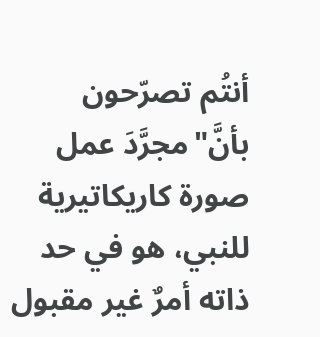أنتُم تصرّحون بأنَّ"مجرَّدَ عمل صورة كاريكاتيرية للنبي، هو في حد ذاته أمرٌ غير مقبول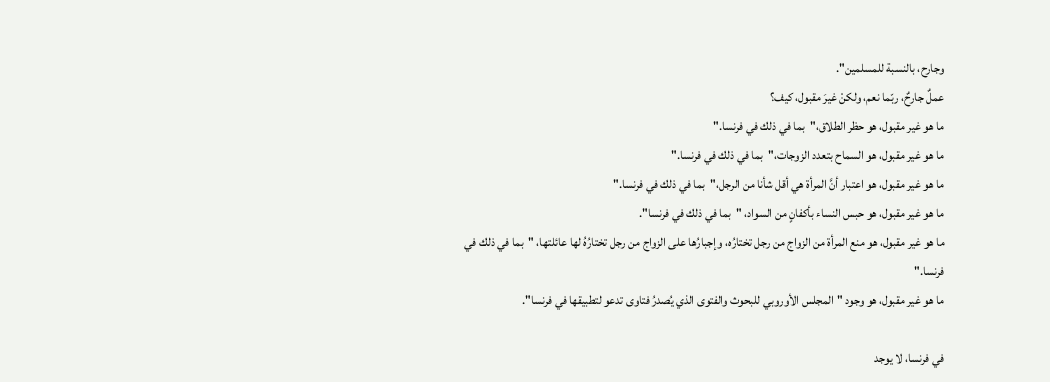وجارح، بالنسبة للمسلمين".
عملٌ جارحٌ، ربّما نعم، ولكنْ غيرَ مقبول، كيف؟
ما هو غير مقبول، هو حظر الطلاق،"بما في ذلك في فرنسا."
ما هو غير مقبول، هو السماح بتعدد الزوجات،"بما في ذلك في فرنسا."
ما هو غير مقبول، هو اعتبار أنَّ المرأة هي أقل شأنا من الرجل،"بما في ذلك في فرنسا."
ما هو غير مقبول، هو حبس النساء بأكفانٍ من السواد، "بما في ذلك في فرنسا".
ما هو غير مقبول، هو منع المرأة من الزواج من رجل تختارُه، وإجبارُها على الزواج من رجل تختارُهُ لها عائلتها، "بما في ذلك في فرنسا."
ما هو غير مقبول، هو وجود "المجلس الأوروبي للبحوث والفتوى الذي يُصدرُ فتاوى تدعو لتطبيقها في فرنسا".

في فرنسا، لا يوجد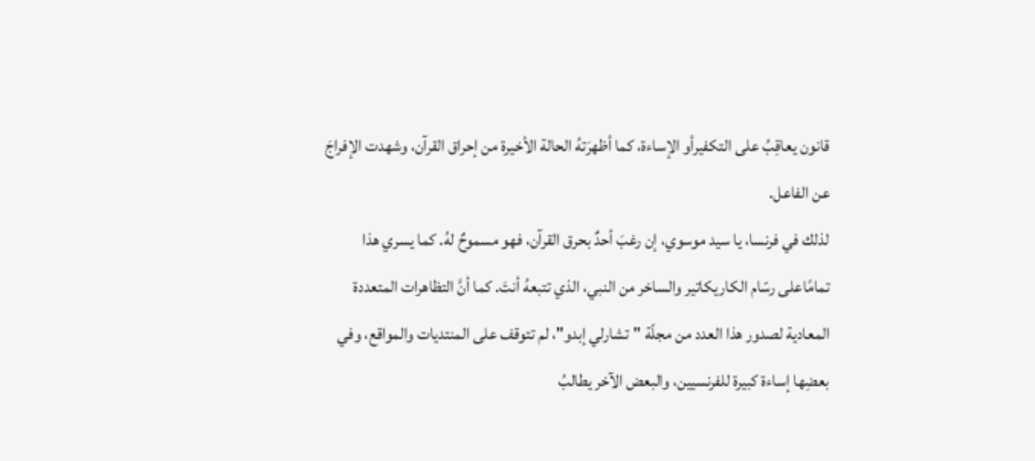قانون يعاقِبُ على التكفيرأو الإساءة، كما أظهرَتهُ الحالة الأخيرة من إحراق القرآن، وشهدت الإفراجَ عن الفاعل.
لذلك في فرنسا، يا سيد موسوي، إن رغبَ أحدٌ بحرق القرآن، فهو مسموحٌ لهُ. كما يسري هذا تمامًاعلى رسّام الكاريكاتير والساخر من النبي، الذي تتبعهُ أنتَ. كما أنَّ التظاهرات المتعددة المعادية لصدور هذا العدد من مجلّة "تشارلي إبدو"، لم تتوقف على المنتديات والمواقع، وفي بعضِها إساءة كبيرة للفرنسيين، والبعض الآخر يطالبُ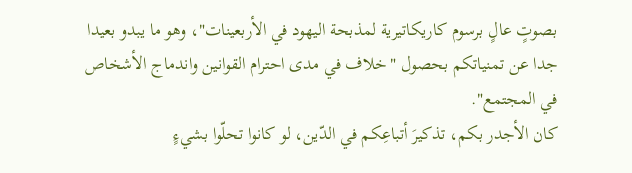بصوتٍ عالٍ برسوم كاريكاتيرية لمذبحة اليهود في الأربعينات"، وهو ما يبدو بعيدا جدا عن تمنياتكم بحصول "خلاف في مدى احترام القوانين واندماج الأشخاص في المجتمع".
كان الأجدر بكم، تذكيرَ أتباعِكم في الدّين، لو كانوا تحلّوا بشيءٍ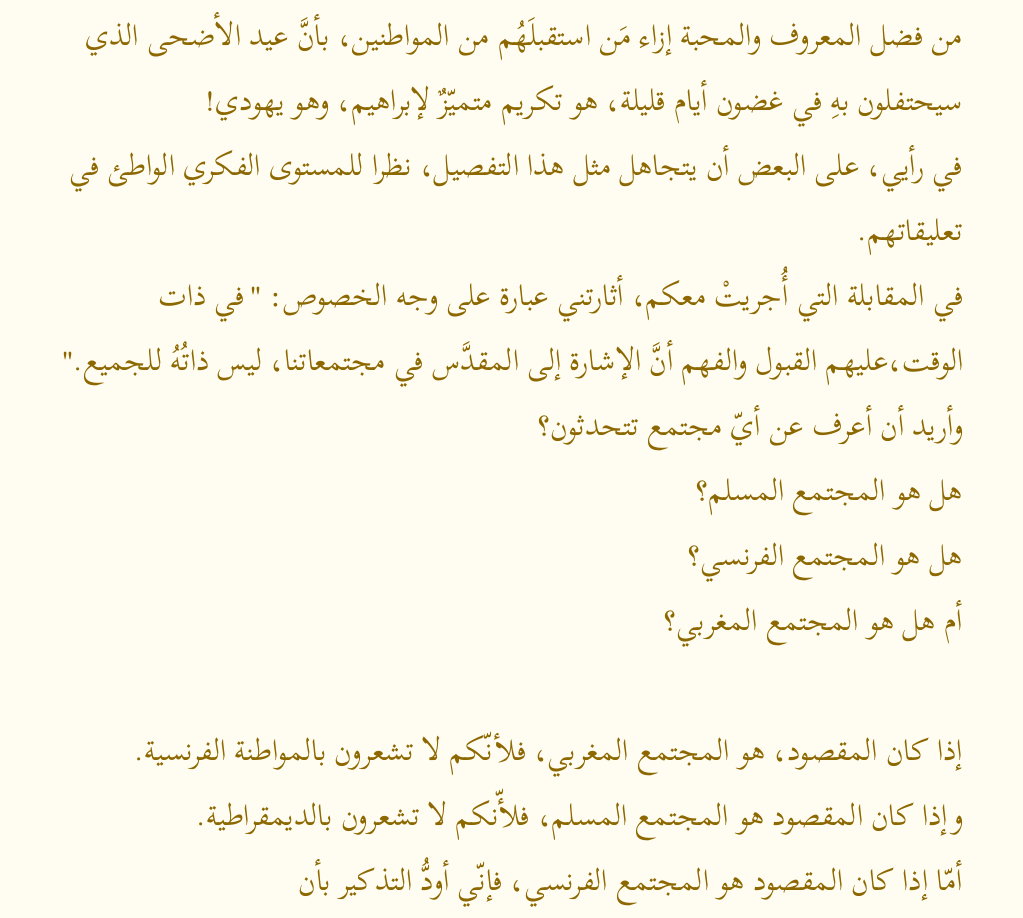من فضل المعروف والمحبة إزاء مَن استقبلَهُم من المواطنين، بأنَّ عيد الأضحى الذي سيحتفلون بهِ في غضون أيام قليلة، هو تكريم متميّزٌ لإبراهيم، وهو يهودي!
في رأيي، على البعض أن يتجاهل مثل هذا التفصيل، نظرا للمستوى الفكري الواطئ في تعليقاتهم.
في المقابلة التي أُجريتْ معكم، أثارتني عبارة على وجه الخصوص: "في ذات الوقت،عليهم القبول والفهم أنَّ الإشارة إلى المقدَّس في مجتمعاتنا، ليس ذاتُهُ للجميع."
وأريد أن أعرف عن أيّ مجتمع تتحدثون؟
هل هو المجتمع المسلم؟
هل هو المجتمع الفرنسي؟
أم هل هو المجتمع المغربي؟

إذا كان المقصود، هو المجتمع المغربي، فلأنّكم لا تشعرون بالمواطنة الفرنسية.
وإذا كان المقصود هو المجتمع المسلم، فلأّنكم لا تشعرون بالديمقراطية.
أمّا إذا كان المقصود هو المجتمع الفرنسي، فإنّي أودُّ التذكير بأن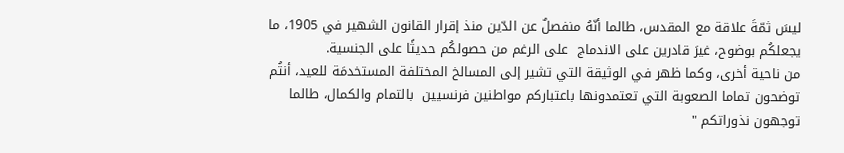ليسَ ثمّةَ علاقة مع المقدس، طالما أنّهُ منفصلٌ عن الدّين منذ إقرار القانون الشهير في 1905، ما يجعلكُم بوضوح، غيرَ قادرين على الاندماج  على الرغم من حصولكُم حديثًا على الجنسية.
من ناحية أخرى، وكما ظهر في الوثيقة التي تشير إلى المسالخ المختلفة المستخدمَة للعيد، أنتُم توضحون تماما الصعوبة التي تعتمدونها باعتباركم مواطنين فرنسيين  بالتمام والكمال، طالما توجهون نذوراتكم "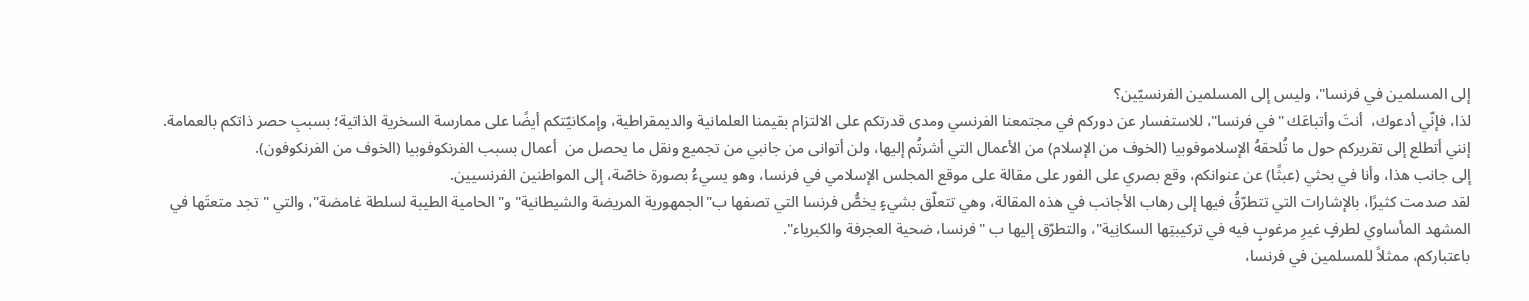إلى المسلمين في فرنسا"، وليس إلى المسلمين الفرنسيّين؟
لذا، فإنّي أدعوك،  أنتَ وأتباعَك "في فرنسا"، للاستفسار عن دوركم في مجتمعنا الفرنسي ومدى قدرتكم على الالتزام بقيمنا العلمانية والديمقراطية، وإمكانيّتكم أيضًا على ممارسة السخرية الذاتية؛ بسببِ حصر ذاتكم بالعمامة.
إنني أتطلع إلى تقريركم حول ما تُلحقهُ الإسلاموفوبيا (الخوف من الإسلام) من الأعمال التي أشرتُم إليها، ولن أتوانى من جانبي من تجميع ونقل ما يحصل من  أعمال بسبب الفرنكوفوبيا (الخوف من الفرنكوفون).
إلى جانب هذا، وأنا في بحثي (عبثًا) عن عنوانكم، وقع بصري على الفور على مقالة على موقع المجلس الإسلامي في فرنسا، وهو يسيءُ بصورة خاصّة، إلى المواطنين الفرنسيين.
لقد صدمت كثيرًا، بالإشارات التي تتطرّقُ فيها إلى رهاب الأجانب في هذه المقالة، وهي تتعلّق بشيءٍ يخصُّ فرنسا التي تصفها ب"الجمهورية المريضة والشيطانية" و"الحامية الطيبة لسلطة غامضة"، والتي "تجد متعتَها في المشهد المأساوي لطرفٍ غيرِ مرغوبٍ فيه في تركيبتِها السكانِية"، والتطرّق إليها ب "فرنسا، ضحية العجرفة والكبرياء".
باعتباركم، ممثلاً للمسلمين في فرنسا،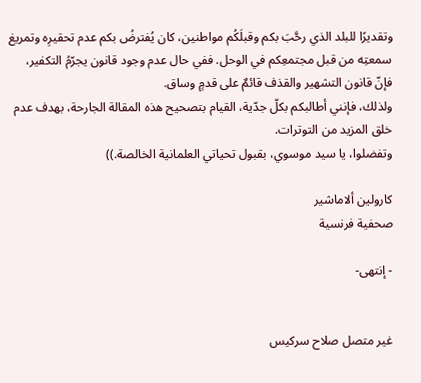وتقديرًا للبلد الذي رحَّبَ بكم وقبلَكُم مواطنين، كان يُفترضُ بكم عدم تحقيرِه وتمريغ سمعتِه من قبل مجتمعِكم في الوحل. ففي حال عدم وجود قانون يجرّمُ التكفير، فإنّ قانون التشهير والقذف قائمٌ على قدمٍ وساق.
ولذلك، فإنني أطالبكم بكلّ جدّية، القيام بتصحيح هذه المقالة الجارحة، بهدف عدم خلق المزيد من التوترات.
وتفضلوا، يا سيد موسوي، بقبول تحياتي العلمانية الخالصة.))

كارولين ألاماشير
صحفية فرنسية

- إنتهى-


غير متصل صلاح سركيس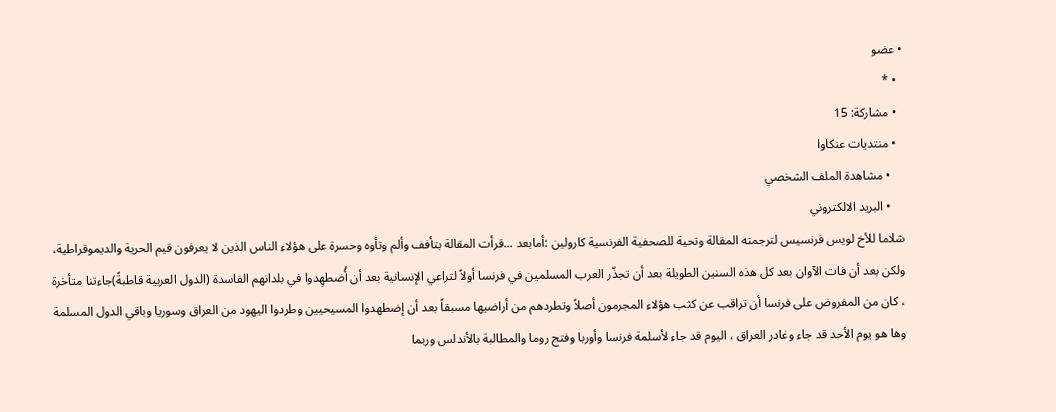• عضو
  • *
  • مشاركة: 15
  • منتديات عنكاوا
    • مشاهدة الملف الشخصي
    • البريد الالكتروني
شلاما للأخ لويس فرنسيس لترجمته المقالة وتحية للصحفية الفرنسية كارولين :أمابعد ...قرأت المقالة بتأفف وألم وتأوه وحسرة على هؤلاء الناس الذين لا يعرفون قيم الحرية والديموقراطية، ولكن بعد أن فات الآوان بعد كل هذه السنين الطويلة بعد أن تجذّر العرب المسلمين في فرنسا أولاً لتراعي الإنسانية بعد أن أُضطهِدوا في بلدانهم الفاسدة (الدول العربية قاطبةً)جاءتنا متأخرة ، كان من المفروض على فرنسا أن تراقب عن كثب هؤلاء المجرمون أصلاً وتطردهم من أراضيها مسبقاً بعد أن إضطهدوا المسيحيين وطردوا اليهود من العراق وسوريا وباقي الدول المسلمة وها هو يوم الأحد قد جاء وغادر العراق ، اليوم قد جاء لأسلمة فرنسا وأوربا وفتح روما والمطالبة بالأندلس وربما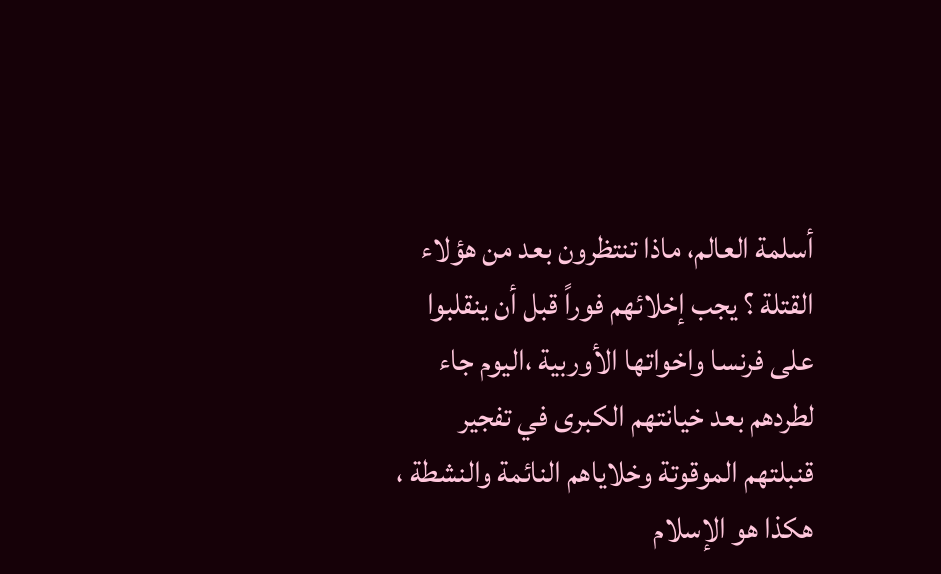أسلمة العالم، ماذا تنتظرون بعد من هؤلاء القتلة ؟ يجب إخلائهم فوراً قبل أن ينقلبوا على فرنسا واخواتها الأوربية ،اليوم جاء لطردهم بعد خيانتهم الكبرى في تفجير قنبلتهم الموقوتة وخلاياهم النائمة والنشطة ، هكذا هو الإسلام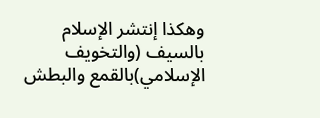وهكذا إنتشر الإسلام بالسيف (والتخويف الإسلامي)بالقمع والبطش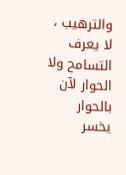والترهيب ، لا يعرف التسامح ولا الحوار لآن بالحوار يخسر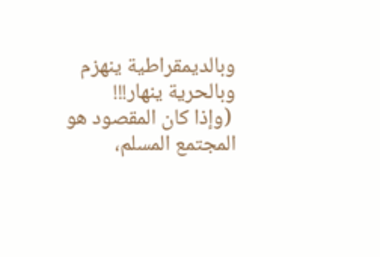وبالديمقراطية ينهزم وبالحرية ينهار!!!
 (وإذا كان المقصود هو المجتمع المسلم،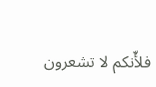فلأّنكم لا تشعرون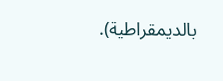بالديمقراطية).